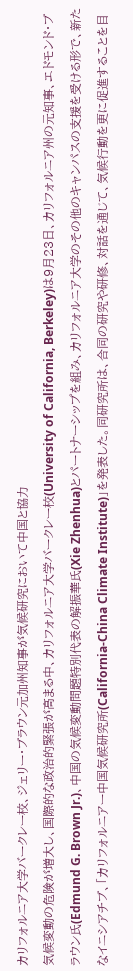カリフォルニア大学バークレー校、ジェリー・ブラウン元加州知事が気候研究において中国と協力
気候変動の危険が増大し、国際的な政治的緊張が高まる中、カリフォルニア大学バークレー校(University of California, Berkeley)は9月23日、カリフォルニア州の元知事、エドモンド・ブラウン氏(Edmund G. Brown Jr.)、中国の気候変動問題特別代表の解振華氏(Xie Zhenhua)とパートナーシップを組み、カリフォルニア大学のその他のキャンパスの支援を受ける形で、新たなイニシアチブ、「カリフォルニアー中国気候研究所(California-China Climate Institute)」を発表した。同研究所は、合同の研究や研修、対話を通じて、気候行動を更に促進することを目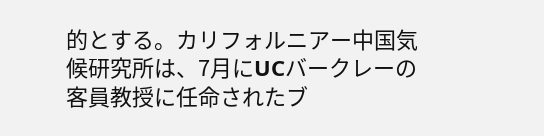的とする。カリフォルニアー中国気候研究所は、7月にUCバークレーの客員教授に任命されたブ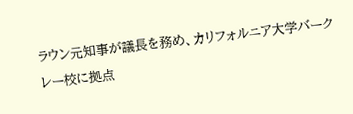ラウン元知事が議長を務め、カリフォルニア大学バークレー校に拠点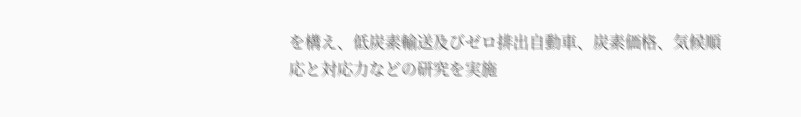を構え、低炭素輸送及びゼロ排出自動車、炭素価格、気候順応と対応力などの研究を実施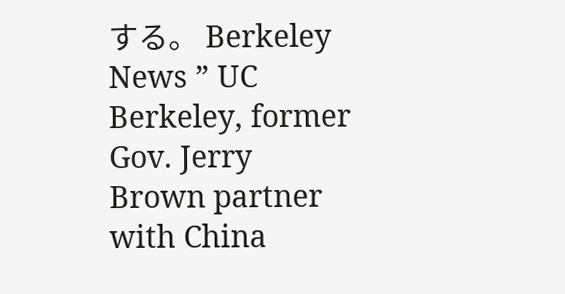する。 Berkeley News ” UC Berkeley, former Gov. Jerry Brown partner with China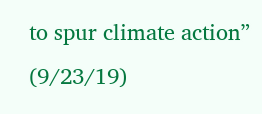to spur climate action” (9/23/19)